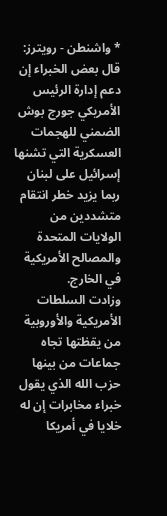* واشنطن - رويترز:
قال بعض الخبراء إن دعم إدارة الرئيس الأمريكي جورج بوش الضمني للهجمات العسكرية التي تشنها إسرائيل على لبنان ربما يزيد خطر انتقام متشددين من الولايات المتحدة والمصالح الأمريكية في الخارج.
وزادت السلطات الأمريكية والأوروبية من يقظتها تجاه جماعات من بينها حزب الله الذي يقول خبراء مخابرات إن له خلايا في أمريكا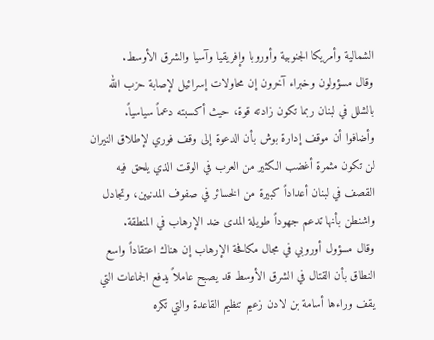الشمالية وأمريكا الجنوبية وأوروبا وإفريقيا وآسيا والشرق الأوسط.
وقال مسؤولون وخبراء آخرون إن محاولات إسرائيل لإصابة حزب الله بالشلل في لبنان ربما تكون زادته قوة، حيث أكسبته دعماً سياسياً.
وأضافوا أن موقف إدارة بوش بأن الدعوة إلى وقف فوري لإطلاق النيران لن تكون مثمرة أغضب الكثير من العرب في الوقت الذي يلحق فيه القصف في لبنان أعداداً كبيرة من الخسائر في صفوف المدنيين، وتجادل واشنطن بأنها تدعم جهوداً طويلة المدى ضد الإرهاب في المنطقة.
وقال مسؤول أوروبي في مجال مكافحة الإرهاب إن هناك اعتقاداً واسع النطاق بأن القتال في الشرق الأوسط قد يصبح عاملاً يدفع الجماعات التي يقف وراءها أسامة بن لادن زعيم تنظيم القاعدة والتي تكره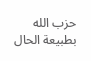حزب الله بطبيعة الحال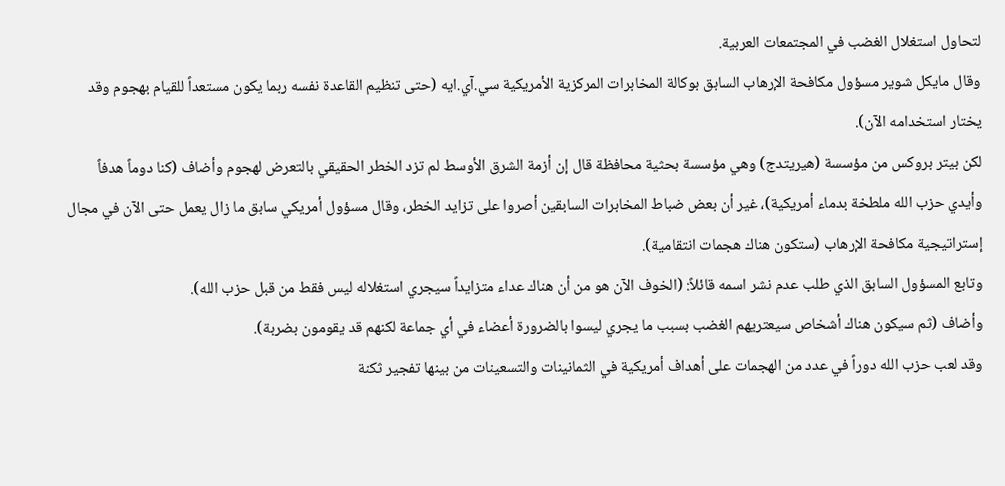لتحاول استغلال الغضب في المجتمعات العربية.
وقال مايكل شوير مسؤول مكافحة الإرهاب السابق بوكالة المخابرات المركزية الأمريكية سي.آي.ايه (حتى تنظيم القاعدة نفسه ربما يكون مستعداً للقيام بهجوم وقد يختار استخدامه الآن).
لكن بيتر بروكس من مؤسسة (هيريتدج) وهي مؤسسة بحثية محافظة قال إن أزمة الشرق الأوسط لم تزد الخطر الحقيقي بالتعرض لهجوم وأضاف (كنا دوماً هدفاً وأيدي حزب الله ملطخة بدماء أمريكية)، غير أن بعض ضباط المخابرات السابقين أصروا على تزايد الخطر، وقال مسؤول أمريكي سابق ما زال يعمل حتى الآن في مجال إستراتيجية مكافحة الإرهاب (ستكون هناك هجمات انتقامية).
وتابع المسؤول السابق الذي طلب عدم نشر اسمه قائلاً: (الخوف الآن هو من أن هناك عداء متزايداً سيجري استغلاله ليس فقط من قبل حزب الله).
وأضاف (ثم سيكون هناك أشخاص سيعتريهم الغضب بسبب ما يجري ليسوا بالضرورة أعضاء في أي جماعة لكنهم قد يقومون بضربة).
وقد لعب حزب الله دوراً في عدد من الهجمات على أهداف أمريكية في الثمانينات والتسعينات من بينها تفجير ثكنة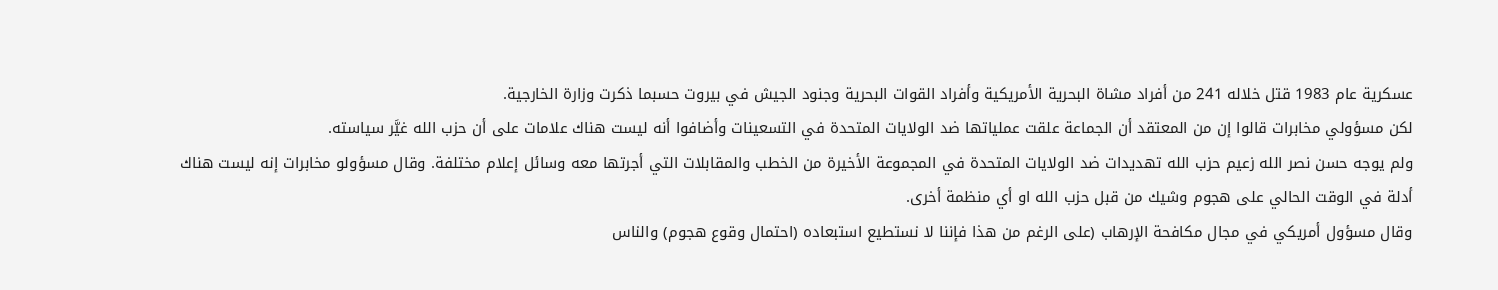عسكرية عام 1983 قتل خلاله 241 من أفراد مشاة البحرية الأمريكية وأفراد القوات البحرية وجنود الجيش في بيروت حسبما ذكرت وزارة الخارجية.
لكن مسؤولي مخابرات قالوا إن من المعتقد أن الجماعة علقت عملياتها ضد الولايات المتحدة في التسعينات وأضافوا أنه ليست هناك علامات على أن حزب الله غيَّر سياسته.
ولم يوجه حسن نصر الله زعيم حزب الله تهديدات ضد الولايات المتحدة في المجموعة الأخيرة من الخطب والمقابلات التي أجرتها معه وسائل إعلام مختلفة. وقال مسؤولو مخابرات إنه ليست هناك أدلة في الوقت الحالي على هجوم وشيك من قبل حزب الله او أي منظمة أخرى.
وقال مسؤول أمريكي في مجال مكافحة الإرهاب (على الرغم من هذا فإننا لا نستطيع استبعاده (احتمال وقوع هجوم) والناس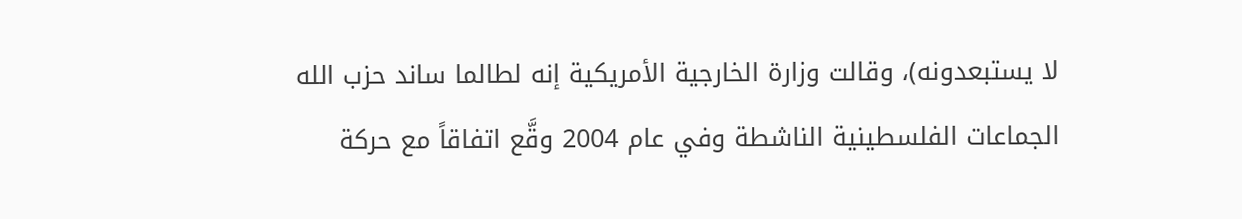لا يستبعدونه)، وقالت وزارة الخارجية الأمريكية إنه لطالما ساند حزب الله الجماعات الفلسطينية الناشطة وفي عام 2004 وقَّع اتفاقاً مع حركة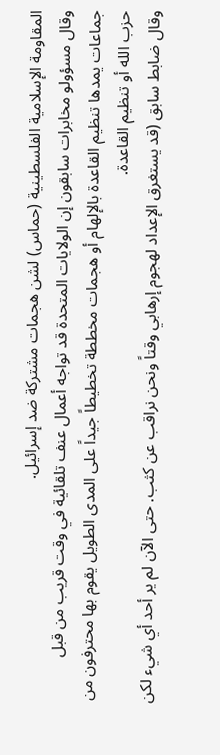المقاومة الإسلامية الفلسطينية (حماس) لشن هجمات مشتركة ضد إسرائيل.
وقال مسؤولو مخابرات سابقون إن الولايات المتحدة قد تواجه أعمال عنف تلقائية في وقت قريب من قبل جماعات يمدها تنظيم القاعدة بالإلهام أو هجمات مخططة تخطيطاً جيداً على المدى الطويل يقوم بها محترفون من حزب الله أو تنظيم القاعدة.
وقال ضابط سابق (قد يستغرق الإعداد لهجوم إرهابي وقتاً ونحن نراقب عن كثب. حتى الآن لم ير أحد أي شيء لكن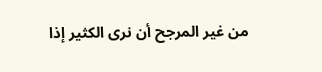من غير المرجح أن نرى الكثير إذا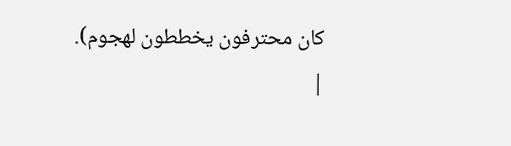كان محترفون يخططون لهجوم).
|